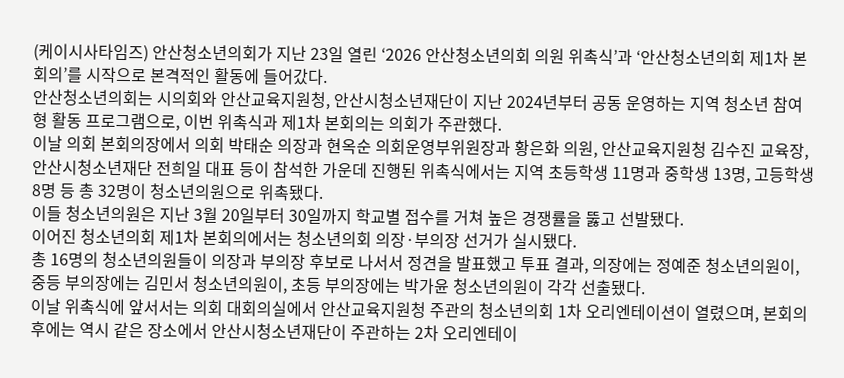(케이시사타임즈) 안산청소년의회가 지난 23일 열린 ‘2026 안산청소년의회 의원 위촉식’과 ‘안산청소년의회 제1차 본회의’를 시작으로 본격적인 활동에 들어갔다.
안산청소년의회는 시의회와 안산교육지원청, 안산시청소년재단이 지난 2024년부터 공동 운영하는 지역 청소년 참여형 활동 프로그램으로, 이번 위촉식과 제1차 본회의는 의회가 주관했다.
이날 의회 본회의장에서 의회 박태순 의장과 현옥순 의회운영부위원장과 황은화 의원, 안산교육지원청 김수진 교육장, 안산시청소년재단 전희일 대표 등이 참석한 가운데 진행된 위촉식에서는 지역 초등학생 11명과 중학생 13명, 고등학생 8명 등 총 32명이 청소년의원으로 위촉됐다.
이들 청소년의원은 지난 3월 20일부터 30일까지 학교별 접수를 거쳐 높은 경쟁률을 뚫고 선발됐다.
이어진 청소년의회 제1차 본회의에서는 청소년의회 의장·부의장 선거가 실시됐다.
총 16명의 청소년의원들이 의장과 부의장 후보로 나서서 정견을 발표했고 투표 결과, 의장에는 정예준 청소년의원이, 중등 부의장에는 김민서 청소년의원이, 초등 부의장에는 박가윤 청소년의원이 각각 선출됐다.
이날 위촉식에 앞서서는 의회 대회의실에서 안산교육지원청 주관의 청소년의회 1차 오리엔테이션이 열렸으며, 본회의 후에는 역시 같은 장소에서 안산시청소년재단이 주관하는 2차 오리엔테이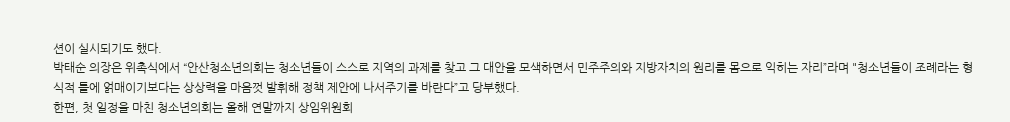션이 실시되기도 했다.
박태순 의장은 위촉식에서 “안산청소년의회는 청소년들이 스스로 지역의 과제를 찾고 그 대안을 모색하면서 민주주의와 지방자치의 원리를 몸으로 익히는 자리”라며 "청소년들이 조례라는 형식적 틀에 얽매이기보다는 상상력을 마음껏 발휘해 정책 제안에 나서주기를 바란다”고 당부했다.
한편, 첫 일정을 마친 청소년의회는 올해 연말까지 상임위원회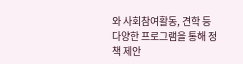와 사회참여활동, 견학 등 다양한 프로그램을 통해 정책 제안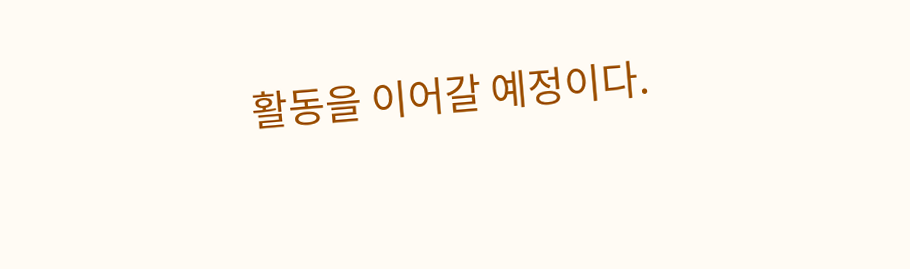활동을 이어갈 예정이다.